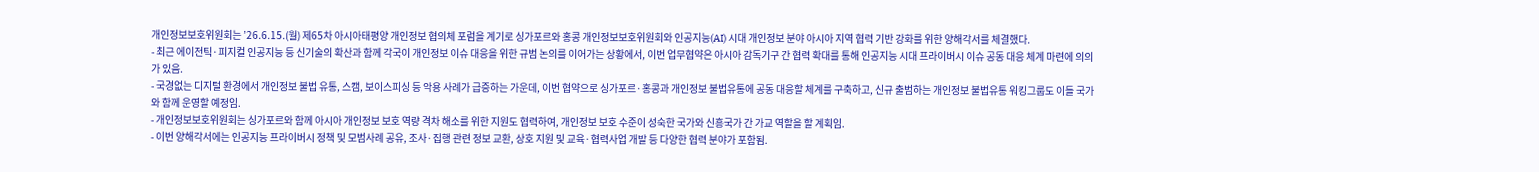개인정보보호위원회는 ’26.6.15.(월) 제65차 아시아태평양 개인정보 협의체 포럼을 계기로 싱가포르와 홍콩 개인정보보호위원회와 인공지능(AI) 시대 개인정보 분야 아시아 지역 협력 기반 강화를 위한 양해각서를 체결했다.
- 최근 에이전틱·피지컬 인공지능 등 신기술의 확산과 함께 각국이 개인정보 이슈 대응을 위한 규범 논의를 이어가는 상황에서, 이번 업무협약은 아시아 감독기구 간 협력 확대를 통해 인공지능 시대 프라이버시 이슈 공동 대응 체계 마련에 의의가 있음.
- 국경없는 디지털 환경에서 개인정보 불법 유통, 스캠, 보이스피싱 등 악용 사례가 급증하는 가운데, 이번 협약으로 싱가포르·홍콩과 개인정보 불법유통에 공동 대응할 체계를 구축하고, 신규 출범하는 개인정보 불법유통 워킹그룹도 이들 국가와 함께 운영할 예정임.
- 개인정보보호위원회는 싱가포르와 함께 아시아 개인정보 보호 역량 격차 해소를 위한 지원도 협력하여, 개인정보 보호 수준이 성숙한 국가와 신흥국가 간 가교 역할을 할 계획임.
- 이번 양해각서에는 인공지능 프라이버시 정책 및 모범사례 공유, 조사·집행 관련 정보 교환, 상호 지원 및 교육·협력사업 개발 등 다양한 협력 분야가 포함됨.